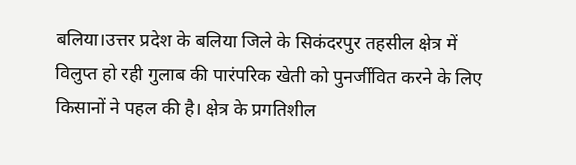बलिया।उत्तर प्रदेश के बलिया जिले के सिकंदरपुर तहसील क्षेत्र में विलुप्त हो रही गुलाब की पारंपरिक खेती को पुनर्जीवित करने के लिए किसानों ने पहल की है। क्षेत्र के प्रगतिशील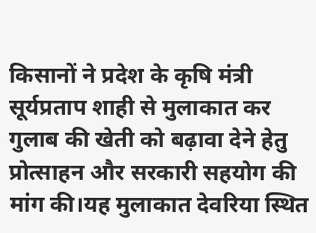किसानों ने प्रदेश के कृषि मंत्री सूर्यप्रताप शाही से मुलाकात कर गुलाब की खेती को बढ़ावा देने हेतु प्रोत्साहन और सरकारी सहयोग की मांग की।यह मुलाकात देवरिया स्थित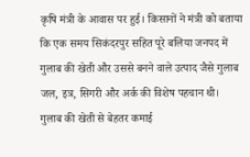कृषि मंत्री के आवास पर हुई। किसानों ने मंत्री को बताया कि एक समय सिकंदरपुर सहित पूरे बलिया जनपद में गुलाब की खेती और उससे बनने वाले उत्पाद जैसे गुलाब जल, इत्र, सिगरी और अर्क की विशेष पहचान थी।
गुलाब की खेती से बेहतर कमाई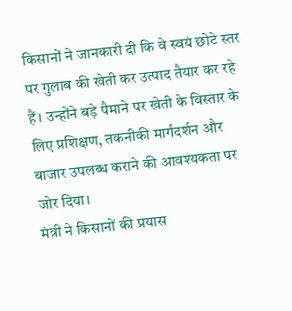किसानों ने जानकारी दी कि वे स्वयं छोटे स्तर पर गुलाब की खेती कर उत्पाद तैयार कर रहे हैं। उन्होंने बड़े पैमाने पर खेती के विस्तार के लिए प्रशिक्षण, तकनीकी मार्गदर्शन और बाजार उपलब्ध कराने की आवश्यकता पर जोर दिया।
मंत्री ने किसानों की प्रयास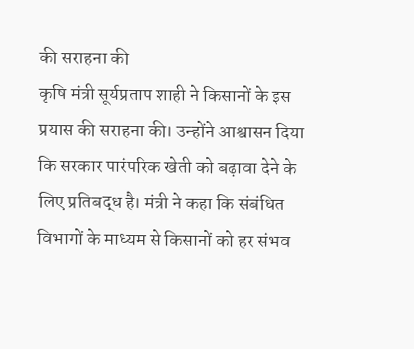की सराहना की
कृषि मंत्री सूर्यप्रताप शाही ने किसानों के इस प्रयास की सराहना की। उन्होंने आश्वासन दिया कि सरकार पारंपरिक खेती को बढ़ावा देने के लिए प्रतिबद्ध है। मंत्री ने कहा कि संबंधित विभागों के माध्यम से किसानों को हर संभव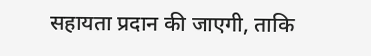सहायता प्रदान की जाएगी, ताकि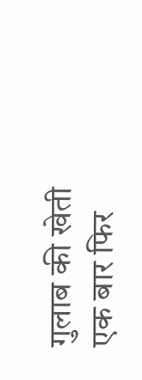गुलाब की खेती एक बार फिर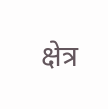क्षेत्र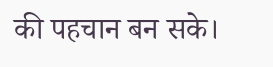की पहचान बन सके।